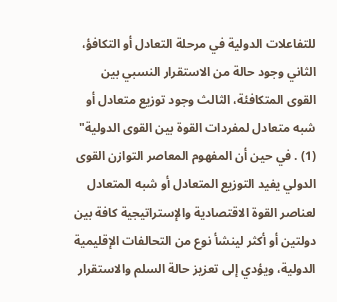للتفاعلات الدولية في مرحلة التعادل أو التكافؤ، الثاني وجود حالة من الاستقرار النسبي بين القوى المتكافئة، الثالث وجود توزيع متعادل أو شبه متعادل لمفردات القوة بين القوى الدولية" (1) . في حين أن المفهوم المعاصر التوازن القوى الدولي يفيد التوزيع المتعادل أو شبه المتعادل لعناصر القوة الاقتصادية والإستراتيجية كافة بين دولتين أو أكثر لينشأ نوع من التحالفات الإقليمية الدولية، ويؤدي إلى تعزيز حالة السلم والاستقرار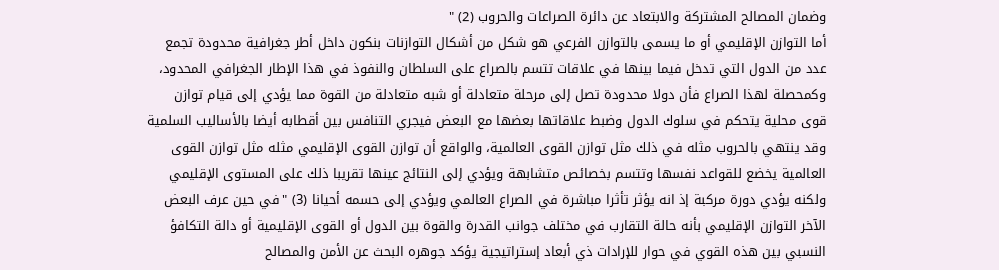وضمان المصالح المشتركة والابتعاد عن دائرة الصراعات والحروب (2) "
أما التوازن الإقليمي أو ما يسمى بالتوازن الفرعي هو شكل من أشكال التوازنات بنكون داخل أطر جغرافية محدودة تجمع عدد من الدول التي تدخل فيما بينها في علاقات تتسم بالصراع على السلطان والنفوذ في هذا الإطار الجغرافي المحدود، وكمحصلة لهذا الصراع فأن دولا محدودة تصل إلى مرحلة متعادلة أو شبه متعادلة من القوة مما يؤدي إلى قيام توازن قوى محلية يتحكم في سلوك الدول وضبط علاقاتها بعضها مع البعض فيجري التنافس بين أقطابه أيضا بالأساليب السلمية وقد ينتهي بالحروب مثله في ذلك مثل توازن القوى العالمية، والواقع أن توازن القوى الإقليمي مثله مثل توازن القوى العالمية يخضع للقواعد نفسها وتتسم بخصائص متشابهة ويؤدي إلى النتائج عينها تقريبا ذلك على المستوى الإقليمي ولكنه يؤدي دورة مركبة إذ انه يؤثر تأثرا مباشرة في الصراع العالمي ويؤدي إلى حسمه أحيانا (3) "في حين عرف البعض الآخر التوازن الإقليمي بأنه حالة التقارب في مختلف جوانب القدرة والقوة بين الدول أو القوى الإقليمية أو دالة التكافؤ النسبي بين هذه القوي في حوار للإرادات ذي أبعاد إستراتيجية يؤكد جوهره البحث عن الأمن والمصالح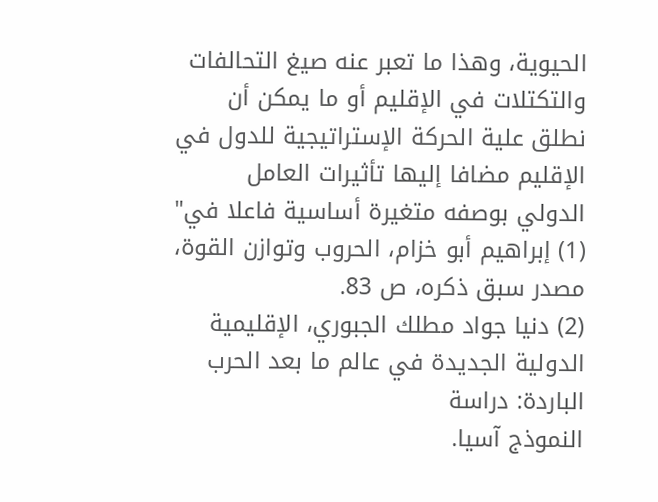الحيوية، وهذا ما تعبر عنه صيغ التحالفات والتكتلات في الإقليم أو ما يمكن أن نطلق علية الحركة الإستراتيجية للدول في الإقليم مضافا إليها تأثيرات العامل الدولي بوصفه متغيرة أساسية فاعلا في"
(1) إبراهيم أبو خزام، الحروب وتوازن القوة، مصدر سبق ذكره، ص 83.
(2) دنيا جواد مطلك الجبوري، الإقليمية الدولية الجديدة في عالم ما بعد الحرب الباردة: دراسة
النموذج آسيا.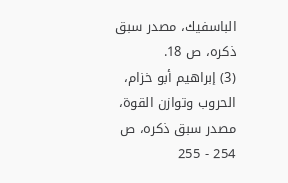الباسفيك، مصدر سبق ذكره، ص 18.
(3) إبراهيم أبو خزام، الحروب وتوازن القوة، مصدر سبق ذكره، ص 254 - 255